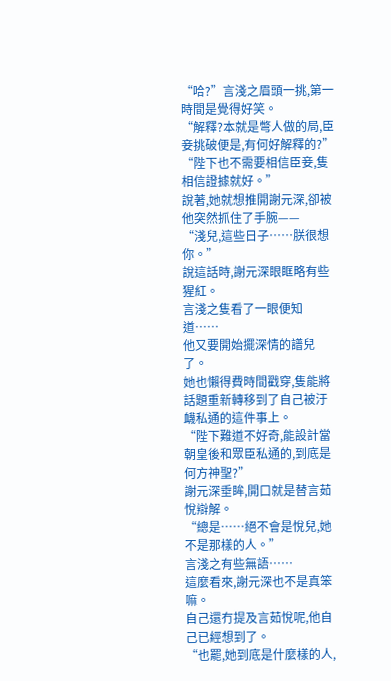“哈?”言淺之眉頭一挑,第一時間是覺得好笑。
“解釋?本就是彆人做的局,臣妾挑破便是,有何好解釋的?”
“陛下也不需要相信臣妾,隻相信證據就好。”
說著,她就想推開謝元深,卻被他突然抓住了手腕——
“淺兒,這些日子……朕很想你。”
說這話時,謝元深眼眶略有些猩紅。
言淺之隻看了一眼便知道……
他又要開始擺深情的譜兒了。
她也懶得費時間戳穿,隻能將話題重新轉移到了自己被汙衊私通的這件事上。
“陛下難道不好奇,能設計當朝皇後和眾臣私通的,到底是何方神聖?”
謝元深垂眸,開口就是替言茹悅辯解。
“總是……絕不會是悅兒,她不是那樣的人。”
言淺之有些無語……
這麼看來,謝元深也不是真笨嘛。
自己還冇提及言茹悅呢,他自己已經想到了。
“也罷,她到底是什麼樣的人,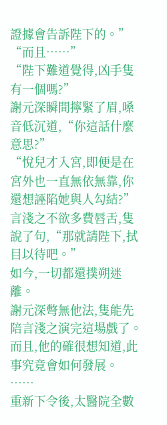證據會告訴陛下的。”
“而且……”
“陛下難道覺得,凶手隻有一個嗎?”
謝元深瞬間擰緊了眉,嗓音低沉道,“你這話什麼意思?”
“悅兒才入宮,即便是在宮外也一直無依無靠,你還想誣陷她與人勾結?”
言淺之不欲多費唇舌,隻說了句,“那就請陛下,拭目以待吧。”
如今,一切都還撲朔迷離。
謝元深彆無他法,隻能先陪言淺之演完這場戲了。
而且,他的確很想知道,此事究竟會如何發展。
……
重新下令後,太醫院全數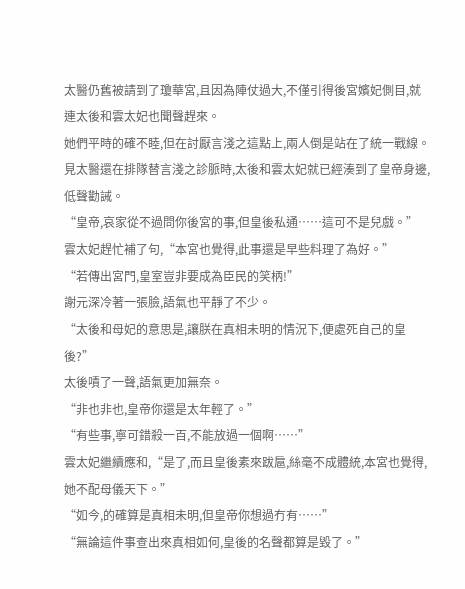太醫仍舊被請到了瓊華宮,且因為陣仗過大,不僅引得後宮嬪妃側目,就連太後和雲太妃也聞聲趕來。
她們平時的確不睦,但在討厭言淺之這點上,兩人倒是站在了統一戰線。
見太醫還在排隊替言淺之診脈時,太後和雲太妃就已經湊到了皇帝身邊,低聲勸誡。
“皇帝,哀家從不過問你後宮的事,但皇後私通……這可不是兒戲。”
雲太妃趕忙補了句,“本宮也覺得,此事還是早些料理了為好。”
“若傳出宮門,皇室豈非要成為臣民的笑柄!”
謝元深冷著一張臉,語氣也平靜了不少。
“太後和母妃的意思是,讓朕在真相未明的情況下,便處死自己的皇後?”
太後嘖了一聲,語氣更加無奈。
“非也非也,皇帝你還是太年輕了。”
“有些事,寧可錯殺一百,不能放過一個啊……”
雲太妃繼續應和,“是了,而且皇後素來跋扈,絲毫不成體統,本宮也覺得,她不配母儀天下。”
“如今,的確算是真相未明,但皇帝你想過冇有……”
“無論這件事查出來真相如何,皇後的名聲都算是毀了。”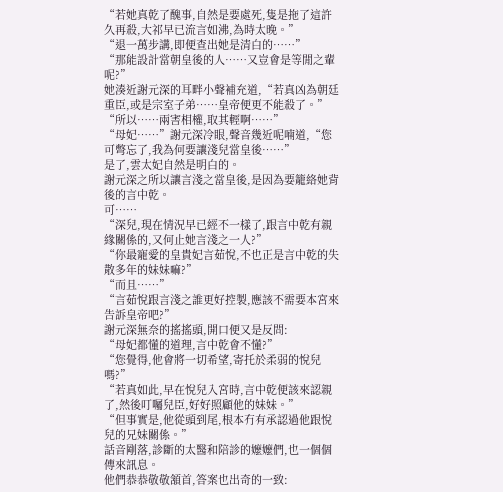“若她真乾了醜事,自然是要處死,隻是拖了這許久再殺,大祁早已流言如沸,為時太晚。”
“退一萬步講,即便查出她是清白的……”
“那能設計當朝皇後的人……又豈會是等閒之輩呢?”
她湊近謝元深的耳畔小聲補充道,“若真凶為朝廷重臣,或是宗室子弟……皇帝便更不能殺了。”
“所以……兩害相權,取其輕啊……”
“母妃……”謝元深冷眼,聲音幾近呢喃道,“您可彆忘了,我為何要讓淺兒當皇後……”
是了,雲太妃自然是明白的。
謝元深之所以讓言淺之當皇後,是因為要籠絡她背後的言中乾。
可……
“深兒,現在情況早已經不一樣了,跟言中乾有親緣關係的,又何止她言淺之一人?”
“你最寵愛的皇貴妃言茹悅,不也正是言中乾的失散多年的妹妹嘛?”
“而且……”
“言茹悅跟言淺之誰更好控製,應該不需要本宮來告訴皇帝吧?”
謝元深無奈的搖搖頭,開口便又是反問:
“母妃都懂的道理,言中乾會不懂?”
“您覺得,他會將一切希望,寄托於柔弱的悅兒嗎?”
“若真如此,早在悅兒入宮時,言中乾便該來認親了,然後叮囑兒臣,好好照顧他的妹妹。”
“但事實是,他從頭到尾,根本冇有承認過他跟悅兒的兄妹關係。”
話音剛落,診斷的太醫和陪診的嬤嬤們,也一個個傳來訊息。
他們恭恭敬敬頷首,答案也出奇的一致: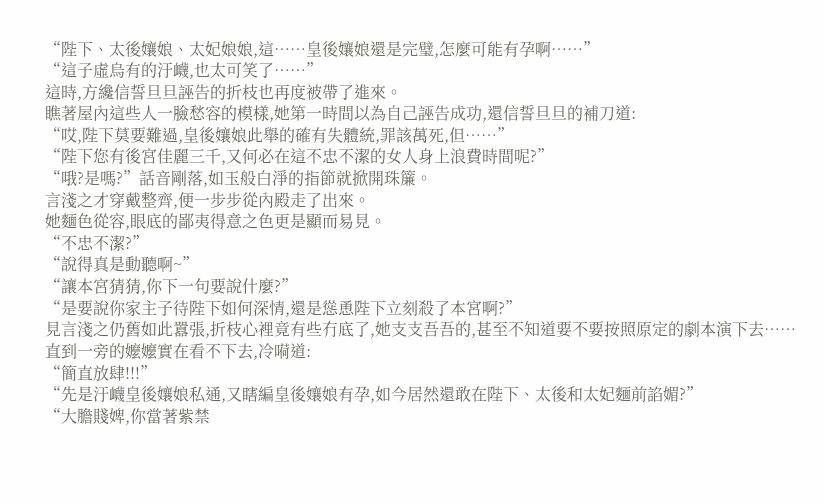“陛下、太後孃娘、太妃娘娘,這……皇後孃娘還是完璧,怎麼可能有孕啊……”
“這子虛烏有的汙衊,也太可笑了……”
這時,方纔信誓旦旦誣告的折枝也再度被帶了進來。
瞧著屋內這些人一臉愁容的模樣,她第一時間以為自己誣告成功,還信誓旦旦的補刀道:
“哎,陛下莫要難過,皇後孃娘此舉的確有失體統,罪該萬死,但……”
“陛下您有後宮佳麗三千,又何必在這不忠不潔的女人身上浪費時間呢?”
“哦?是嗎?”話音剛落,如玉般白淨的指節就掀開珠簾。
言淺之才穿戴整齊,便一步步從內殿走了出來。
她麵色從容,眼底的鄙夷得意之色更是顯而易見。
“不忠不潔?”
“說得真是動聽啊~”
“讓本宮猜猜,你下一句要說什麼?”
“是要說你家主子待陛下如何深情,還是慫恿陛下立刻殺了本宮啊?”
見言淺之仍舊如此囂張,折枝心裡竟有些冇底了,她支支吾吾的,甚至不知道要不要按照原定的劇本演下去……
直到一旁的嬤嬤實在看不下去,冷嗬道:
“簡直放肆!!!”
“先是汙衊皇後孃娘私通,又瞎編皇後孃娘有孕,如今居然還敢在陛下、太後和太妃麵前諂媚?”
“大膽賤婢,你當著紫禁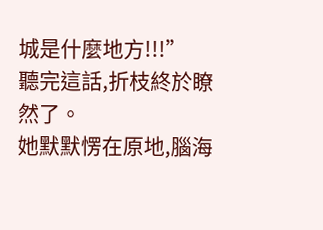城是什麼地方!!!”
聽完這話,折枝終於瞭然了。
她默默愣在原地,腦海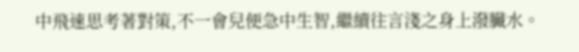中飛速思考著對策,不一會兒便急中生智,繼續往言淺之身上潑臟水。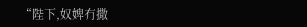“陛下,奴婢冇撒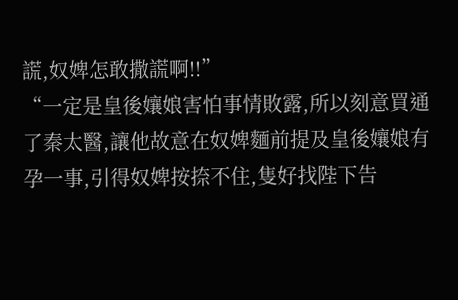謊,奴婢怎敢撒謊啊!!”
“一定是皇後孃娘害怕事情敗露,所以刻意買通了秦太醫,讓他故意在奴婢麵前提及皇後孃娘有孕一事,引得奴婢按捺不住,隻好找陛下告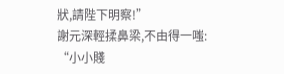狀,請陛下明察!”
謝元深輕揉鼻梁,不由得一嗤:
“小小賤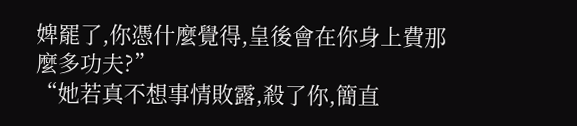婢罷了,你憑什麼覺得,皇後會在你身上費那麼多功夫?”
“她若真不想事情敗露,殺了你,簡直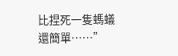比捏死一隻螞蟻還簡單……”